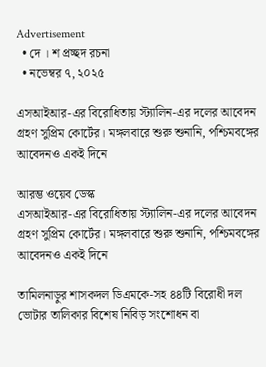Advertisement
  • দে । শ প্রচ্ছদ রচনা
  • নভেম্বর ৭, ২০২৫

এসআইআর-এর বিরোধিতায় স্ট্যালিন-এর দলের আবেদন গ্রহণ সুপ্রিম কোর্টের। মঙ্গলবারে শুরু শুনানি, পশ্চিমবঙ্গের আবেদনও একই দিনে

আরম্ভ ওয়েব ডেস্ক
এসআইআর-এর বিরোধিতায় স্ট্যালিন-এর দলের আবেদন গ্রহণ সুপ্রিম কোর্টের। মঙ্গলবারে শুরু শুনানি, পশ্চিমবঙ্গের আবেদনও একই দিনে

তামিলনাড়ুর শাসকদল ডিএমকে-সহ ৪৪টি বিরোধী দল ভোটার তালিকার বিশেষ নিবিড় সংশোধন বা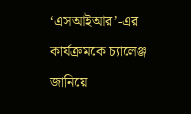‘এসআইআর’-এর কার্যক্রমকে চ্যালেঞ্জ জানিয়ে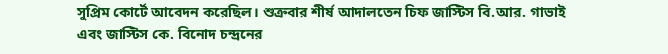সুপ্রিম কোর্টে আবেদন করেছিল। শুক্রবার শীর্ষ আদালতেন চিফ জাস্টিস বি.আর. গাভাই এবং জাস্টিস কে. বিনোদ চন্দ্রনের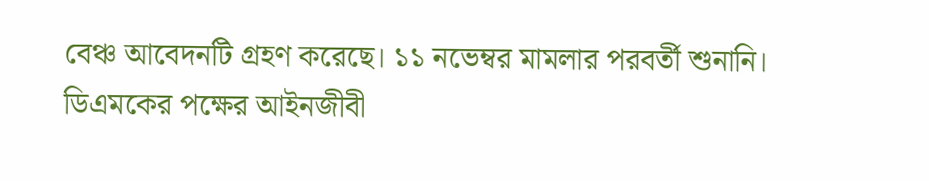বেঞ্চ আবেদনটি গ্রহণ করেছে। ১১ নভেম্বর মামলার পরবর্তী শুনানি। ডিএমকের পক্ষের আইনজীবী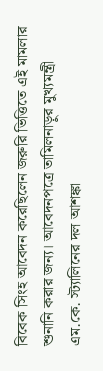বিবেক সিংহ আবেদন করেছিলেন জরুরি ভিত্তিতে এই মামলার শুনানি করার জন্য। আবেদনপত্রে তামিলনাড়ুর মুখ্যমন্ত্রী এম.কে. স্ট্যালিনের দল আশঙ্কা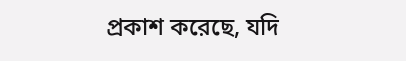প্রকাশ করেছে, যদি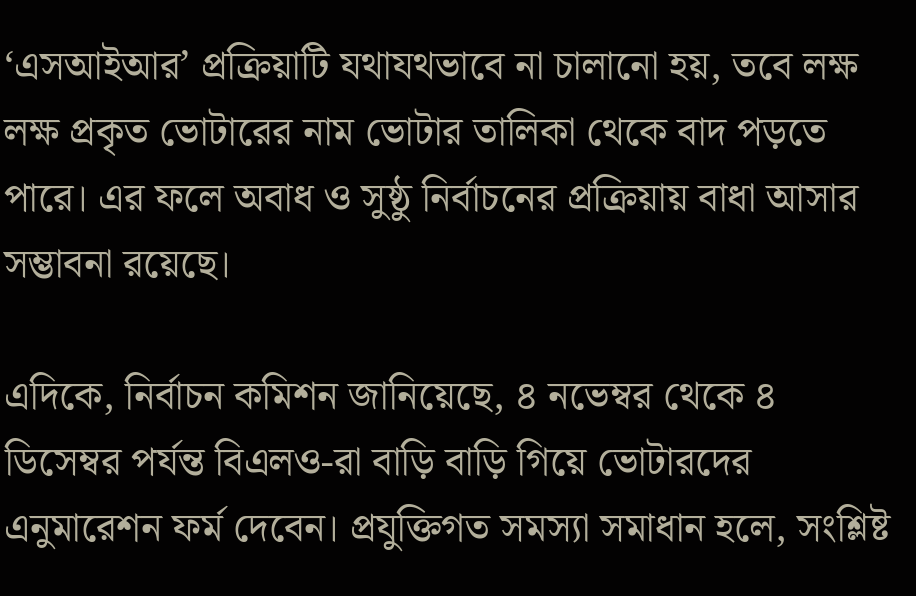‘এসআইআর’ প্রক্রিয়াটি যথাযথভাবে না চালানো হয়, তবে লক্ষ লক্ষ প্রকৃত ভোটারের নাম ভোটার তালিকা থেকে বাদ পড়তে পারে। এর ফলে অবাধ ও সুষ্ঠু নির্বাচনের প্রক্রিয়ায় বাধা আসার সম্ভাবনা রয়েছে।

এদিকে, নির্বাচন কমিশন জানিয়েছে, ৪ নভেম্বর থেকে ৪ ডিসেম্বর পর্যন্ত বিএলও-রা বাড়ি বাড়ি গিয়ে ভোটারদের এনুমারেশন ফর্ম দেবেন। প্রযুক্তিগত সমস্যা সমাধান হলে, সংশ্লিষ্ট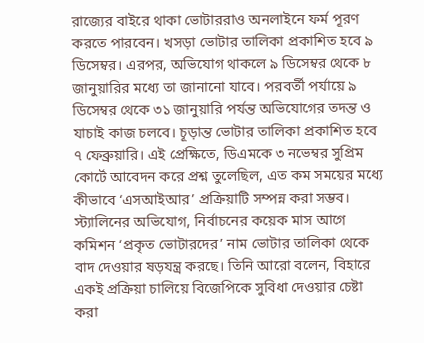রাজ্যের বাইরে থাকা ভোটাররাও অনলাইনে ফর্ম পূরণ করতে পারবেন। খসড়া ভোটার তালিকা প্রকাশিত হবে ৯ ডিসেম্বর। এরপর, অভিযোগ থাকলে ৯ ডিসেম্বর থেকে ৮ জানুয়ারির মধ্যে তা জানানো যাবে। পরবর্তী পর্যায়ে ৯ ডিসেম্বর থেকে ৩১ জানুয়ারি পর্যন্ত অভিযোগের তদন্ত ও যাচাই কাজ চলবে। চূড়ান্ত ভোটার তালিকা প্রকাশিত হবে ৭ ফেব্রুয়ারি। এই প্রেক্ষিতে, ডিএমকে ৩ নভেম্বর সুপ্রিম কোর্টে আবেদন করে প্রশ্ন তুলেছিল, এত কম সময়ের মধ্যে কীভাবে ‘এসআইআর’ প্রক্রিয়াটি সম্পন্ন করা সম্ভব। স্ট্যালিনের অভিযোগ, নির্বাচনের কয়েক মাস আগে কমিশন ‘প্রকৃত ভোটারদের’ নাম ভোটার তালিকা থেকে বাদ দেওয়ার ষড়যন্ত্র করছে। তিনি আরো বলেন, বিহারে একই প্রক্রিয়া চালিয়ে বিজেপিকে সুবিধা দেওয়ার চেষ্টা করা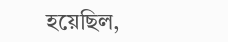হয়েছিল,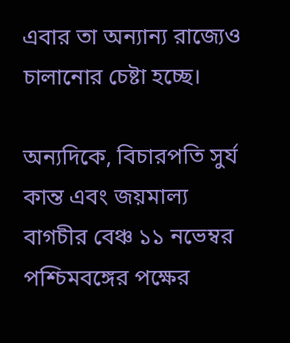এবার তা অন্যান্য রাজ্যেও চালানোর চেষ্টা হচ্ছে।

অন্যদিকে, বিচারপতি সুর্য কান্ত এবং জয়মাল্য বাগচীর বেঞ্চ ১১ নভেম্বর পশ্চিমবঙ্গের পক্ষের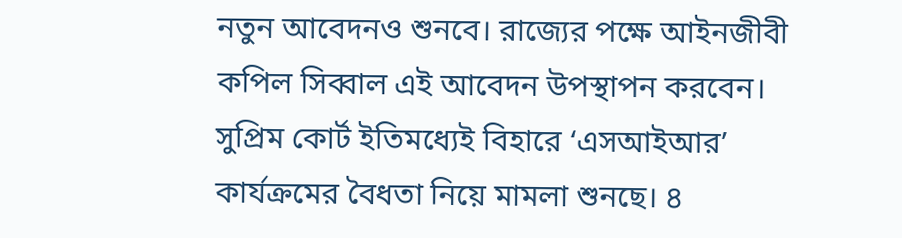নতুন আবেদনও শুনবে। রাজ্যের পক্ষে আইনজীবী কপিল সিব্বাল এই আবেদন উপস্থাপন করবেন। সুপ্রিম কোর্ট ইতিমধ্যেই বিহারে ‘এসআইআর’ কার্যক্রমের বৈধতা নিয়ে মামলা শুনছে। ৪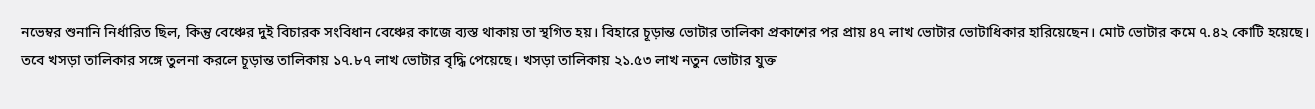নভেম্বর শুনানি নির্ধারিত ছিল, কিন্তু বেঞ্চের দুই বিচারক সংবিধান বেঞ্চের কাজে ব্যস্ত থাকায় তা স্থগিত হয়। বিহারে চূড়ান্ত ভোটার তালিকা প্রকাশের পর প্রায় ৪৭ লাখ ভোটার ভোটাধিকার হারিয়েছেন। মোট ভোটার কমে ৭.৪২ কোটি হয়েছে। তবে খসড়া তালিকার সঙ্গে তুলনা করলে চূড়ান্ত তালিকায় ১৭.৮৭ লাখ ভোটার বৃদ্ধি পেয়েছে। খসড়া তালিকায় ২১.৫৩ লাখ নতুন ভোটার যুক্ত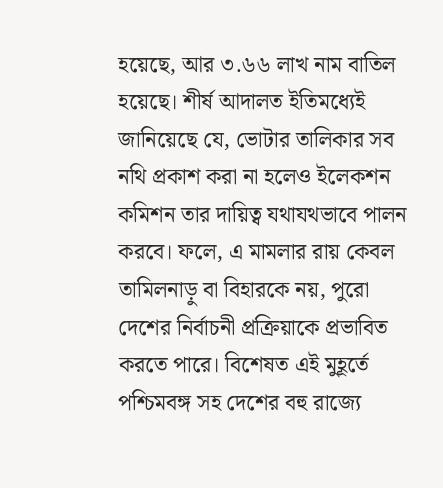হয়েছে, আর ৩.৬৬ লাখ নাম বাতিল হয়েছে। শীর্ষ আদালত ইতিমধ্যেই জানিয়েছে যে, ভোটার তালিকার সব নথি প্রকাশ করা না হলেও ইলেকশন কমিশন তার দায়িত্ব যথাযথভাবে পালন করবে। ফলে, এ মামলার রায় কেবল তামিলনাড়ু বা বিহারকে নয়, পুরো দেশের নির্বাচনী প্রক্রিয়াকে প্রভাবিত করতে পারে। বিশেষত এই মুহূর্তে পশ্চিমবঙ্গ সহ দেশের বহু রাজ্যে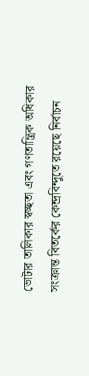ভোটার তালিকার স্বচ্ছতা এবং গণতান্ত্রিক অধিকার সংক্রান্ত বিতর্কের কেন্দ্রবিন্দুতে রয়েছে নির্বাচন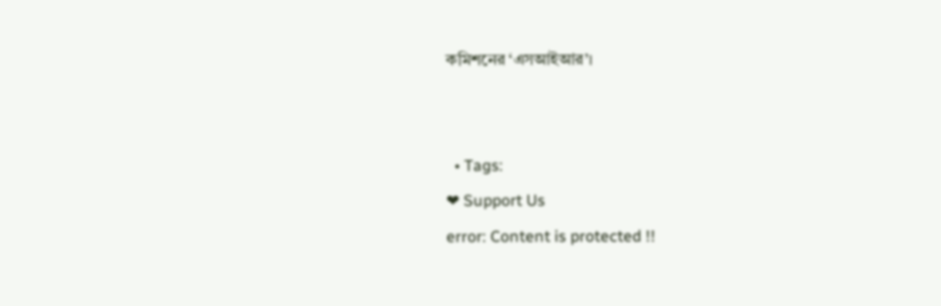কমিশনের ‘এসআইআর’।


  • Tags:
❤ Support Us
error: Content is protected !!